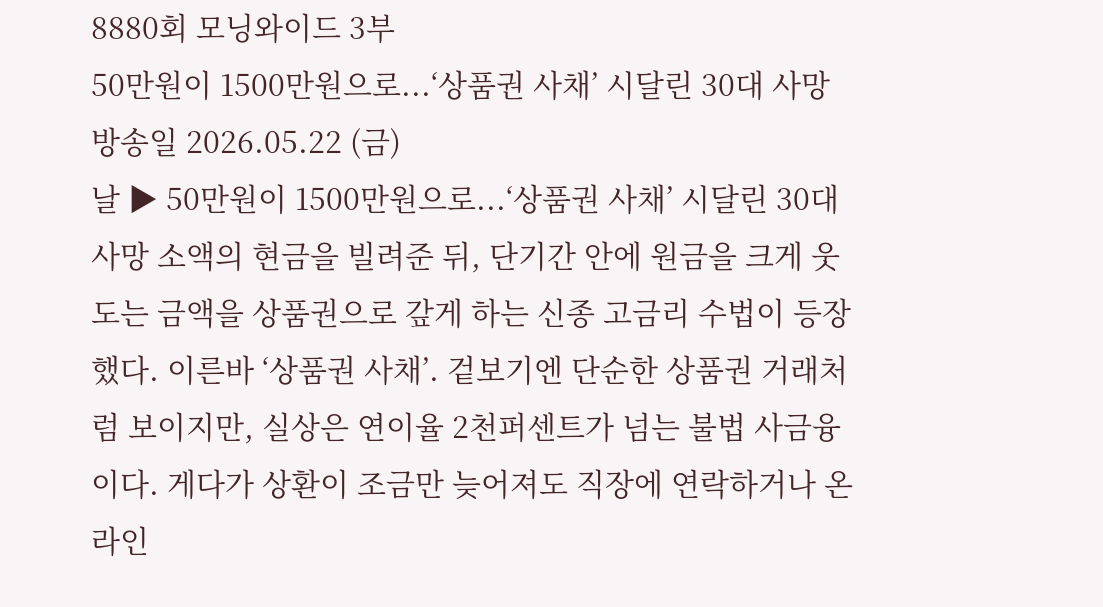8880회 모닝와이드 3부
50만원이 1500만원으로...‘상품권 사채’ 시달린 30대 사망
방송일 2026.05.22 (금)
날 ▶ 50만원이 1500만원으로...‘상품권 사채’ 시달린 30대 사망 소액의 현금을 빌려준 뒤, 단기간 안에 원금을 크게 웃도는 금액을 상품권으로 갚게 하는 신종 고금리 수법이 등장했다. 이른바 ‘상품권 사채’. 겉보기엔 단순한 상품권 거래처럼 보이지만, 실상은 연이율 2천퍼센트가 넘는 불법 사금융이다. 게다가 상환이 조금만 늦어져도 직장에 연락하거나 온라인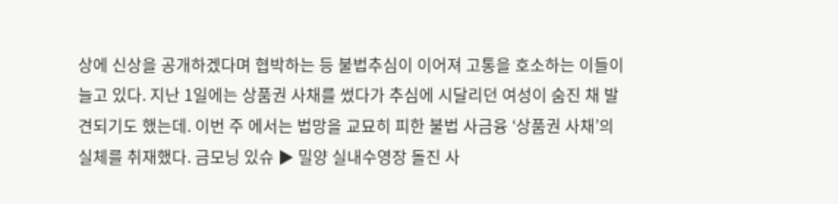상에 신상을 공개하겠다며 협박하는 등 불법추심이 이어져 고통을 호소하는 이들이 늘고 있다. 지난 1일에는 상품권 사채를 썼다가 추심에 시달리던 여성이 숨진 채 발견되기도 했는데. 이번 주 에서는 법망을 교묘히 피한 불법 사금융 ‘상품권 사채’의 실체를 취재했다. 금모닝 있슈 ▶ 밀양 실내수영장 돌진 사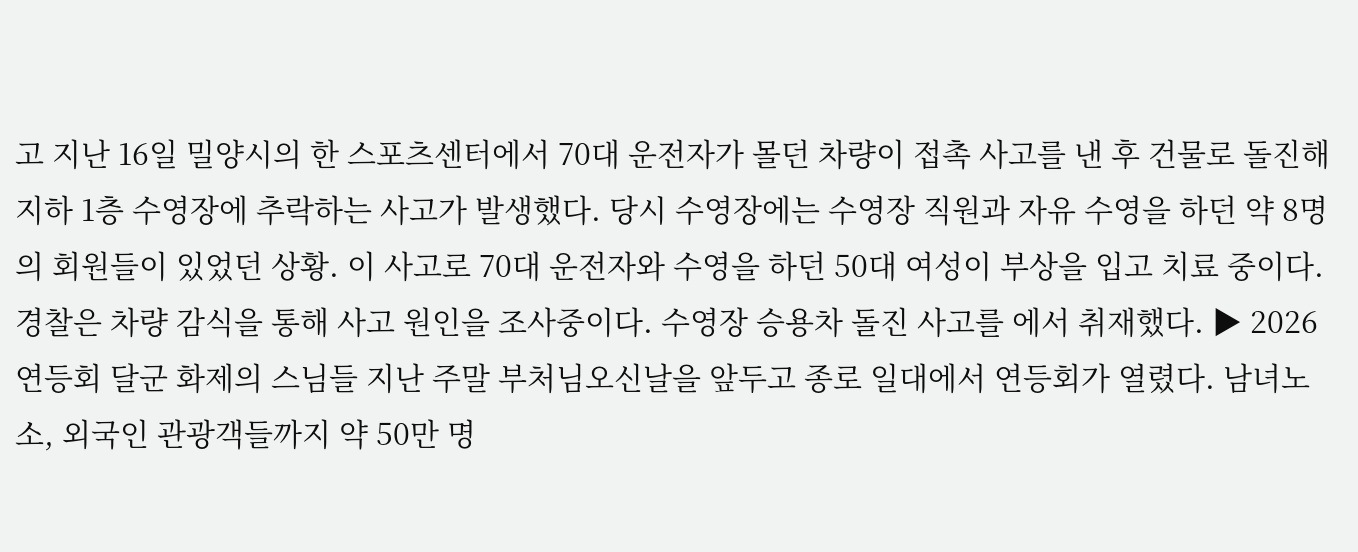고 지난 16일 밀양시의 한 스포츠센터에서 70대 운전자가 몰던 차량이 접촉 사고를 낸 후 건물로 돌진해 지하 1층 수영장에 추락하는 사고가 발생했다. 당시 수영장에는 수영장 직원과 자유 수영을 하던 약 8명의 회원들이 있었던 상황. 이 사고로 70대 운전자와 수영을 하던 50대 여성이 부상을 입고 치료 중이다. 경찰은 차량 감식을 통해 사고 원인을 조사중이다. 수영장 승용차 돌진 사고를 에서 취재했다. ▶ 2026 연등회 달군 화제의 스님들 지난 주말 부처님오신날을 앞두고 종로 일대에서 연등회가 열렸다. 남녀노소, 외국인 관광객들까지 약 50만 명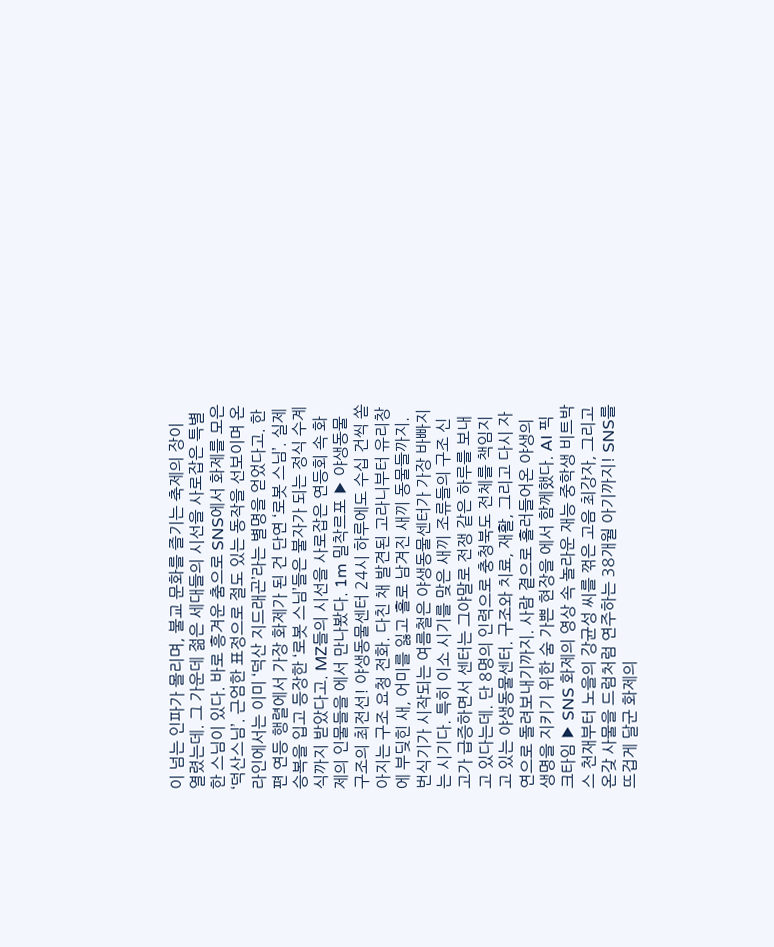이 넘는 인파가 몰리며, 불교 문화를 즐기는 축제의 장이 열렸는데. 그 가운데 젊은 세대들의 시선을 사로잡은 특별한 스님이 있다. 바로 흥겨운 춤으로 SNS에서 화제를 모은 ‘덕산스님’. 근엄한 표정으로 절도 있는 동작을 선보이며 온라인에서는 이미 ‘덕산 지드래곤’라는 별명을 얻었다고. 한편 연등 행렬에서 가장 화제가 된 건 단연 ‘로봇 스님’. 실제 승복을 입고 등장한 ‘로봇 스님’들은 불자가 되는 정식 수계식까지 받았다고. MZ들의 시선을 사로잡은 연등회 속 화제의 인물들을 에서 만나봤다. 1m 밀착르포 ▶ 야생동물 구조의 최전선! 야생동물센터 24시 하루에도 수십 건씩 쏟아지는 구조 요청 전화. 다친 채 발견된 고라니부터 유리창에 부딪힌 새, 어미를 잃고 홀로 남겨진 새끼 동물들까지. 번식기가 시작되는 여름철은 야생동물센터가 가장 바빠지는 시기다. 특히 이소 시기를 맞은 새끼 조류들의 구조 신고가 급증하면서 센터는 그야말로 전쟁 같은 하루를 보내고 있다는데. 단 8명의 인력으로 충청북도 전체를 책임지고 있는 야생동물센터. 구조와 치료, 재활, 그리고 다시 자연으로 돌려보내기까지. 사람 곁으로 흘러들어온 야생의 생명을 지키기 위한 숨 가쁜 현장을 에서 함께했다. AI 픽크타임 ▶ SNS 화제의 영상 속 놀라운 재능 중학생 비트박스 천재부터 노을의 강균성 씨를 꺾은 고음 최강자, 그리고 온갖 사물을 드럼처럼 연주하는 38개월 아기까지! SNS를 뜨겁게 달군 화제의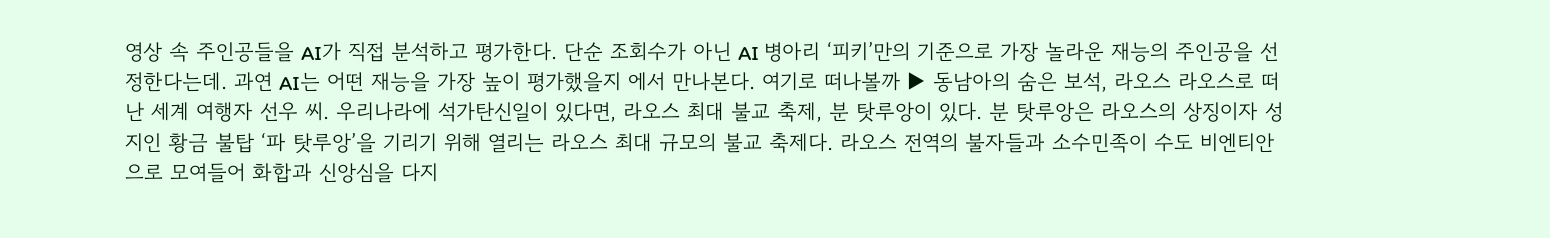영상 속 주인공들을 AI가 직접 분석하고 평가한다. 단순 조회수가 아닌 AI 병아리 ‘피키’만의 기준으로 가장 놀라운 재능의 주인공을 선정한다는데. 과연 AI는 어떤 재능을 가장 높이 평가했을지 에서 만나본다. 여기로 떠나볼까 ▶ 동남아의 숨은 보석, 라오스 라오스로 떠난 세계 여행자 선우 씨. 우리나라에 석가탄신일이 있다면, 라오스 최대 불교 축제, 분 탓루앙이 있다. 분 탓루앙은 라오스의 상징이자 성지인 황금 불탑 ‘파 탓루앙’을 기리기 위해 열리는 라오스 최대 규모의 불교 축제다. 라오스 전역의 불자들과 소수민족이 수도 비엔티안으로 모여들어 화합과 신앙심을 다지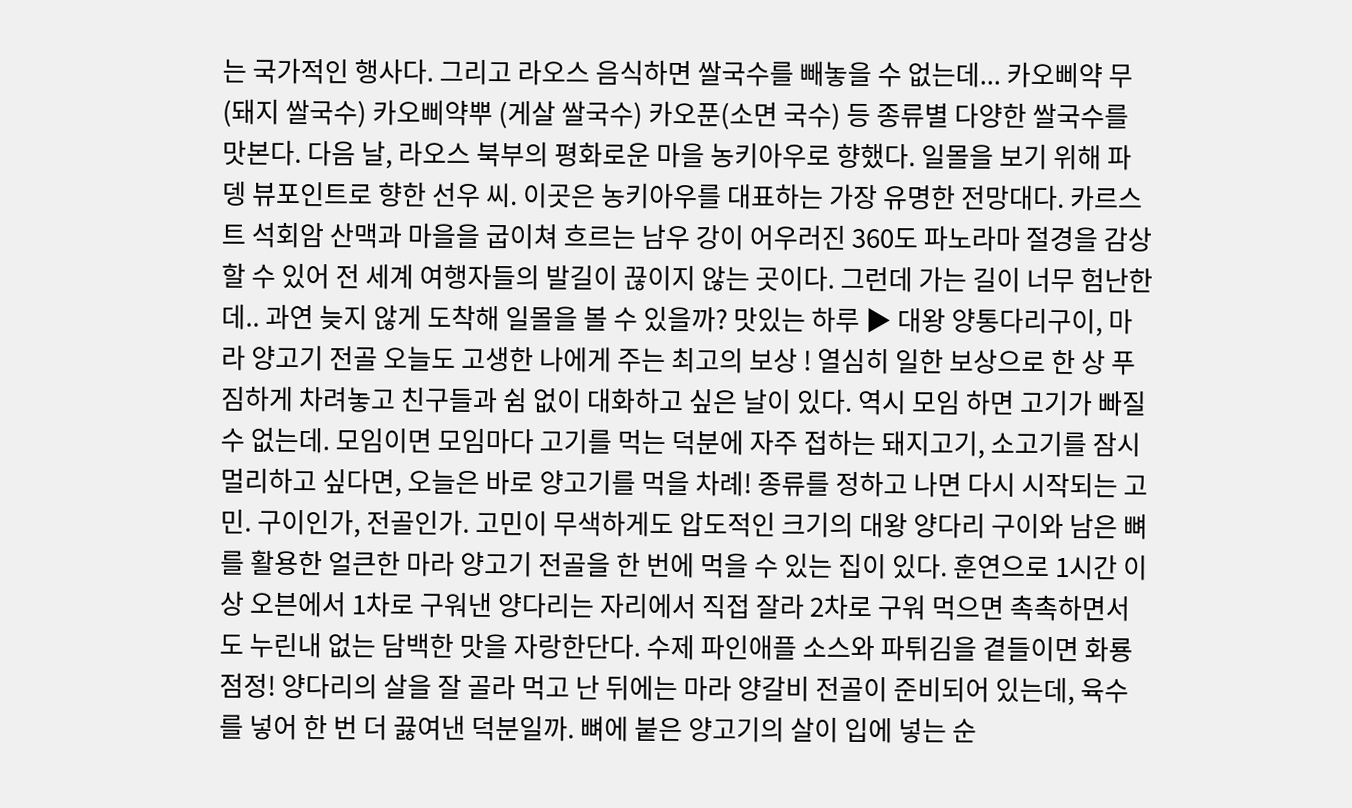는 국가적인 행사다. 그리고 라오스 음식하면 쌀국수를 빼놓을 수 없는데... 카오삐약 무(돼지 쌀국수) 카오삐약뿌 (게살 쌀국수) 카오푼(소면 국수) 등 종류별 다양한 쌀국수를 맛본다. 다음 날, 라오스 북부의 평화로운 마을 농키아우로 향했다. 일몰을 보기 위해 파뎅 뷰포인트로 향한 선우 씨. 이곳은 농키아우를 대표하는 가장 유명한 전망대다. 카르스트 석회암 산맥과 마을을 굽이쳐 흐르는 남우 강이 어우러진 360도 파노라마 절경을 감상할 수 있어 전 세계 여행자들의 발길이 끊이지 않는 곳이다. 그런데 가는 길이 너무 험난한데.. 과연 늦지 않게 도착해 일몰을 볼 수 있을까? 맛있는 하루 ▶ 대왕 양통다리구이, 마라 양고기 전골 오늘도 고생한 나에게 주는 최고의 보상 ! 열심히 일한 보상으로 한 상 푸짐하게 차려놓고 친구들과 쉼 없이 대화하고 싶은 날이 있다. 역시 모임 하면 고기가 빠질 수 없는데. 모임이면 모임마다 고기를 먹는 덕분에 자주 접하는 돼지고기, 소고기를 잠시 멀리하고 싶다면, 오늘은 바로 양고기를 먹을 차례! 종류를 정하고 나면 다시 시작되는 고민. 구이인가, 전골인가. 고민이 무색하게도 압도적인 크기의 대왕 양다리 구이와 남은 뼈를 활용한 얼큰한 마라 양고기 전골을 한 번에 먹을 수 있는 집이 있다. 훈연으로 1시간 이상 오븐에서 1차로 구워낸 양다리는 자리에서 직접 잘라 2차로 구워 먹으면 촉촉하면서도 누린내 없는 담백한 맛을 자랑한단다. 수제 파인애플 소스와 파튀김을 곁들이면 화룡점정! 양다리의 살을 잘 골라 먹고 난 뒤에는 마라 양갈비 전골이 준비되어 있는데, 육수를 넣어 한 번 더 끓여낸 덕분일까. 뼈에 붙은 양고기의 살이 입에 넣는 순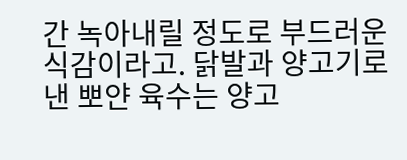간 녹아내릴 정도로 부드러운 식감이라고. 닭발과 양고기로 낸 뽀얀 육수는 양고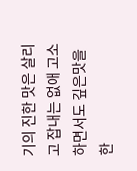기의 진한 맛은 살리고 잡내는 없애 고소하면서도 깊은맛을 한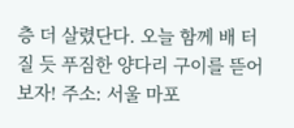층 더 살렸단다. 오늘 함께 배 터질 듯 푸짐한 양다리 구이를 뜯어보자! 주소: 서울 마포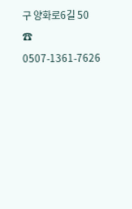구 양화로6길 50 ☎ 0507-1361-7626